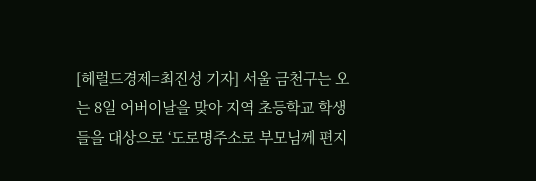[헤럴드경제=최진성 기자] 서울 금천구는 오는 8일 어버이날을 맞아 지역 초등학교 학생들을 대상으로 ‘도로명주소로 부모님께 편지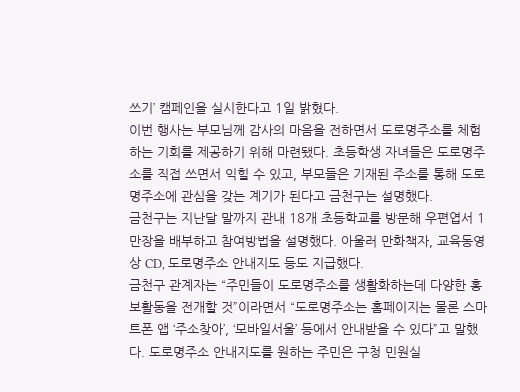쓰기’ 캠페인을 실시한다고 1일 밝혔다.
이번 행사는 부모님께 감사의 마음을 전하면서 도로명주소를 체험하는 기회를 제공하기 위해 마련됐다. 초등학생 자녀들은 도로명주소를 직접 쓰면서 익힐 수 있고, 부모들은 기재된 주소를 통해 도로명주소에 관심을 갖는 계기가 된다고 금천구는 설명했다.
금천구는 지난달 말까지 관내 18개 초등학교를 방문해 우편엽서 1만장을 배부하고 참여방법을 설명했다. 아울러 만화책자, 교육동영상 CD, 도로명주소 안내지도 등도 지급했다.
금천구 관계자는 “주민들이 도로명주소를 생활화하는데 다양한 홍보활동을 전개할 것”이라면서 “도로명주소는 홈페이지는 물론 스마트폰 앱 ‘주소찾아’, ‘모바일서울’ 등에서 안내받을 수 있다”고 말했다. 도로명주소 안내지도를 원하는 주민은 구청 민원실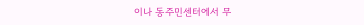이나 동주민센터에서 무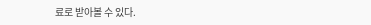료로 받아볼 수 있다.